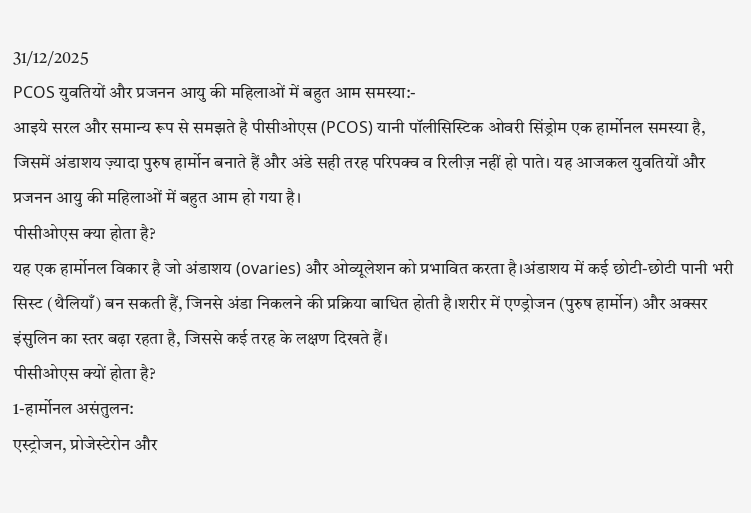31/12/2025
PCOS युवतियों और प्रजनन आयु की महिलाओं में बहुत आम समस्या:-
आइये सरल और समान्य रूप से समझते है पीसीओएस (PCOS) यानी पॉलीसिस्टिक ओवरी सिंड्रोम एक हार्मोनल समस्या है, जिसमें अंडाशय ज़्यादा पुरुष हार्मोन बनाते हैं और अंडे सही तरह परिपक्व व रिलीज़ नहीं हो पाते। यह आजकल युवतियों और प्रजनन आयु की महिलाओं में बहुत आम हो गया है।
पीसीओएस क्या होता है?
यह एक हार्मोनल विकार है जो अंडाशय (ovaries) और ओव्यूलेशन को प्रभावित करता है।अंडाशय में कई छोटी-छोटी पानी भरी सिस्ट (थैलियाँ) बन सकती हैं, जिनसे अंडा निकलने की प्रक्रिया बाधित होती है।शरीर में एण्ड्रोजन (पुरुष हार्मोन) और अक्सर इंसुलिन का स्तर बढ़ा रहता है, जिससे कई तरह के लक्षण दिखते हैं।
पीसीओएस क्यों होता है?
1-हार्मोनल असंतुलन:
एस्ट्रोजन, प्रोजेस्टेरोन और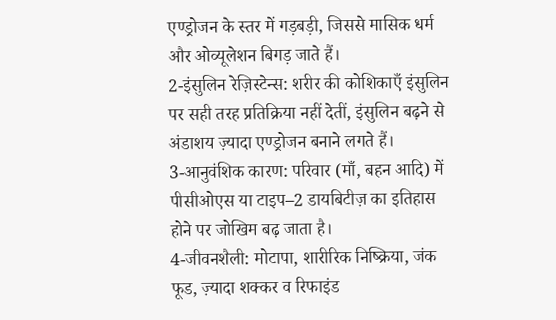एण्ड्रोजन के स्तर में गड़बड़ी, जिससे मासिक धर्म और ओव्यूलेशन बिगड़ जाते हैं।
2-इंसुलिन रेज़िस्टेन्स: शरीर की कोशिकाएँ इंसुलिन पर सही तरह प्रतिक्रिया नहीं देतीं, इंसुलिन बढ़ने से अंडाशय ज़्यादा एण्ड्रोजन बनाने लगते हैं।
3-आनुवंशिक कारण: परिवार (माँ, बहन आदि) में पीसीओएस या टाइप–2 डायबिटीज़ का इतिहास होने पर जोखिम बढ़ जाता है।
4-जीवनशैली: मोटापा, शारीरिक निष्क्रिया, जंक फूड, ज़्यादा शक्कर व रिफाइंड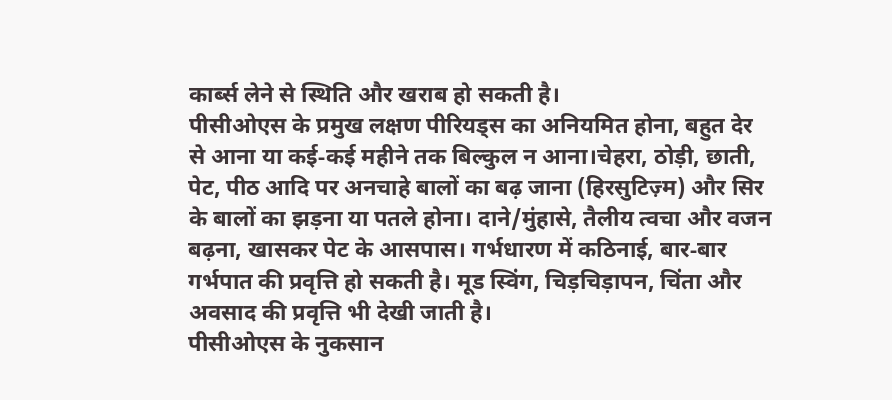कार्ब्स लेने से स्थिति और खराब हो सकती है।
पीसीओएस के प्रमुख लक्षण पीरियड्स का अनियमित होना, बहुत देर से आना या कई‑कई महीने तक बिल्कुल न आना।चेहरा, ठोड़ी, छाती, पेट, पीठ आदि पर अनचाहे बालों का बढ़ जाना (हिरसुटिज़्म) और सिर के बालों का झड़ना या पतले होना। दाने/मुंहासे, तैलीय त्वचा और वजन बढ़ना, खासकर पेट के आसपास। गर्भधारण में कठिनाई, बार‑बार गर्भपात की प्रवृत्ति हो सकती है। मूड स्विंग, चिड़चिड़ापन, चिंता और अवसाद की प्रवृत्ति भी देखी जाती है।
पीसीओएस के नुकसान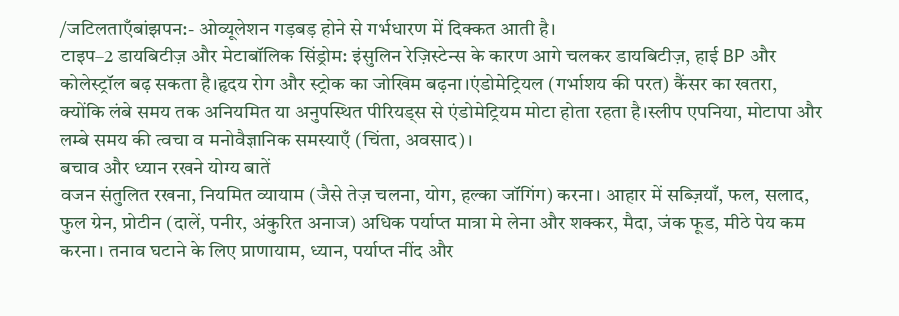/जटिलताएँबांझपन:- ओव्यूलेशन गड़बड़ होने से गर्भधारण में दिक्कत आती है।
टाइप–2 डायबिटीज़ और मेटाबॉलिक सिंड्रोम: इंसुलिन रेज़िस्टेन्स के कारण आगे चलकर डायबिटीज़, हाई BP और कोलेस्ट्रॉल बढ़ सकता है।हृदय रोग और स्ट्रोक का जोखिम बढ़ना।एंडोमेट्रियल (गर्भाशय की परत) कैंसर का खतरा, क्योंकि लंबे समय तक अनियमित या अनुपस्थित पीरियड्स से एंडोमेट्रियम मोटा होता रहता है।स्लीप एपनिया, मोटापा और लम्बे समय की त्वचा व मनोवैज्ञानिक समस्याएँ (चिंता, अवसाद)।
बचाव और ध्यान रखने योग्य बातें
वजन संतुलित रखना, नियमित व्यायाम (जैसे तेज़ चलना, योग, हल्का जॉगिंग) करना। आहार में सब्ज़ियाँ, फल, सलाद, फुल ग्रेन, प्रोटीन (दालें, पनीर, अंकुरित अनाज) अधिक पर्याप्त मात्रा मे लेना और शक्कर, मैदा, जंक फूड, मीठे पेय कम करना। तनाव घटाने के लिए प्राणायाम, ध्यान, पर्याप्त नींद और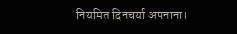नियमित दिनचर्या अपनाना।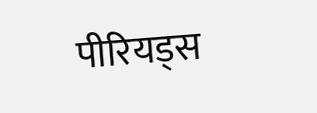पीरियड्स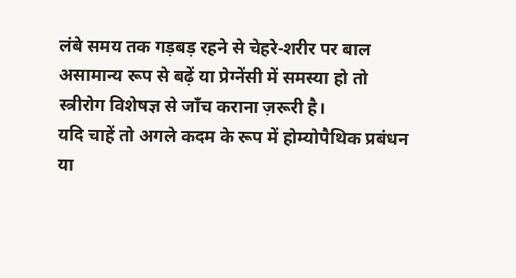लंबे समय तक गड़बड़ रहने से चेहरे‑शरीर पर बाल असामान्य रूप से बढ़ें या प्रेग्नेंसी में समस्या हो तो स्त्रीरोग विशेषज्ञ से जाँच कराना ज़रूरी है।
यदि चाहें तो अगले कदम के रूप में होम्योपैथिक प्रबंधन या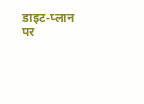डाइट‑प्लान पर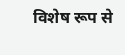विशेष रूप से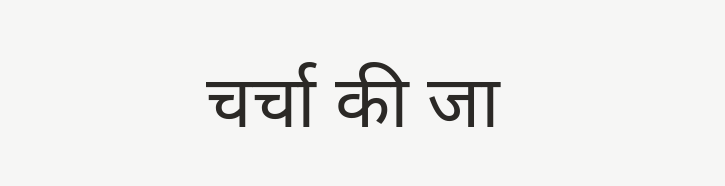चर्चा की जा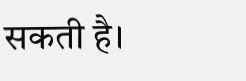सकती है।